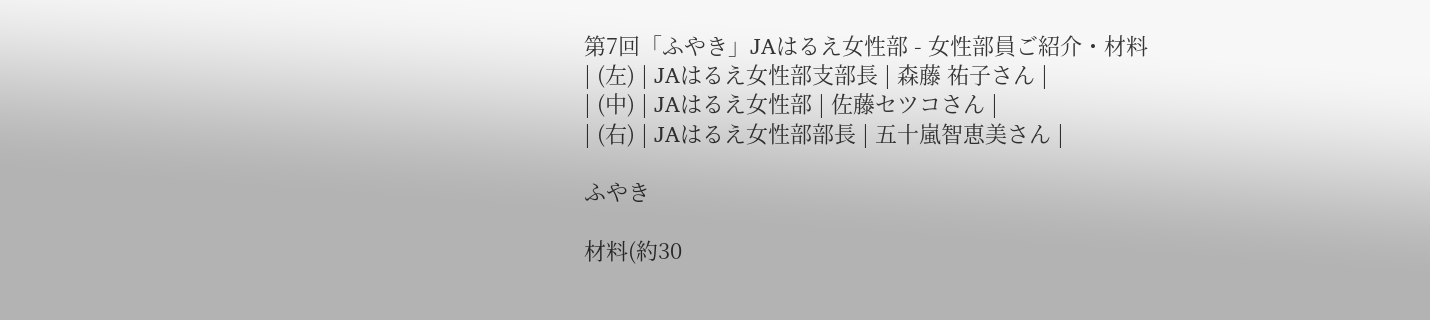第7回「ふやき」JAはるえ女性部 - 女性部員ご紹介・材料
| (左) | JAはるえ女性部支部長 | 森藤 祐子さん |
| (中) | JAはるえ女性部 | 佐藤セツコさん |
| (右) | JAはるえ女性部部長 | 五十嵐智恵美さん |

ふやき

材料(約30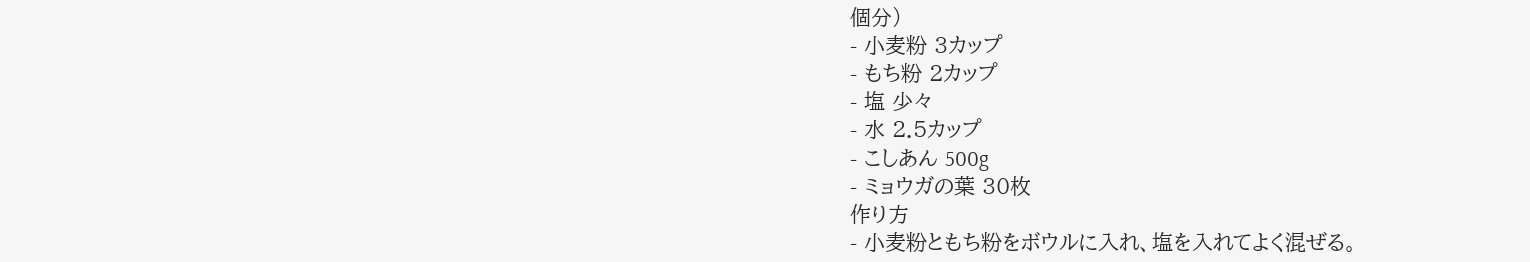個分)
- 小麦粉 3カップ
- もち粉 2カップ
- 塩 少々
- 水 2.5カップ
- こしあん 500g
- ミョウガの葉 30枚
作り方
- 小麦粉ともち粉をボウルに入れ、塩を入れてよく混ぜる。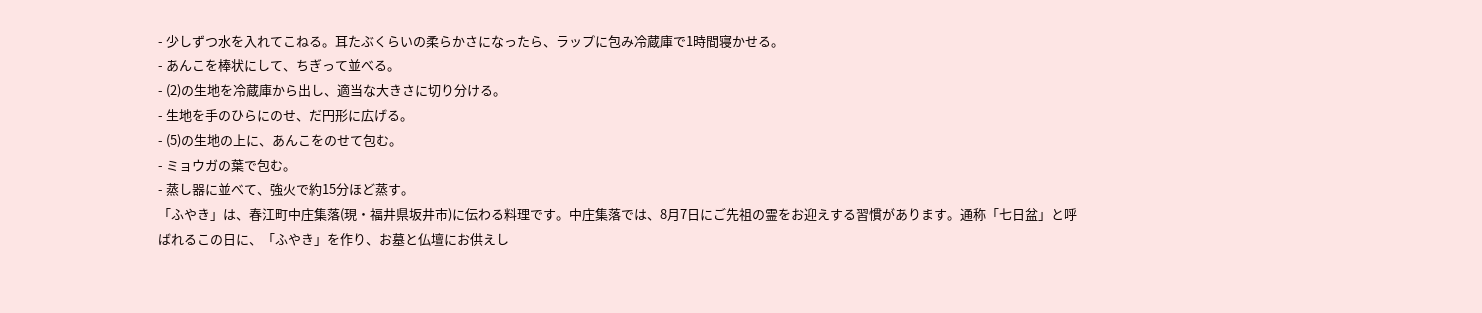- 少しずつ水を入れてこねる。耳たぶくらいの柔らかさになったら、ラップに包み冷蔵庫で1時間寝かせる。
- あんこを棒状にして、ちぎって並べる。
- (2)の生地を冷蔵庫から出し、適当な大きさに切り分ける。
- 生地を手のひらにのせ、だ円形に広げる。
- (5)の生地の上に、あんこをのせて包む。
- ミョウガの葉で包む。
- 蒸し器に並べて、強火で約15分ほど蒸す。
「ふやき」は、春江町中庄集落(現・福井県坂井市)に伝わる料理です。中庄集落では、8月7日にご先祖の霊をお迎えする習慣があります。通称「七日盆」と呼ばれるこの日に、「ふやき」を作り、お墓と仏壇にお供えし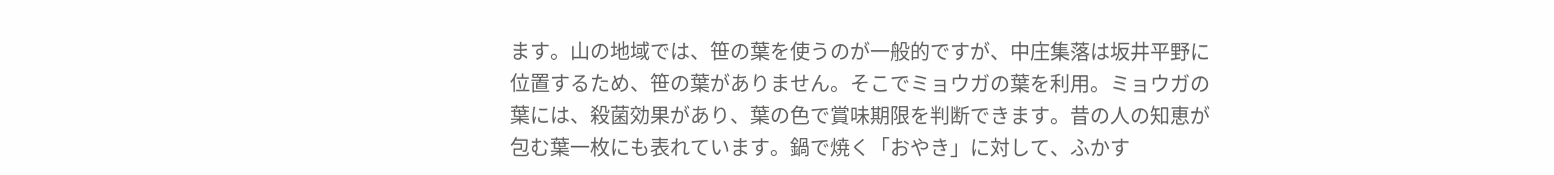ます。山の地域では、笹の葉を使うのが一般的ですが、中庄集落は坂井平野に位置するため、笹の葉がありません。そこでミョウガの葉を利用。ミョウガの葉には、殺菌効果があり、葉の色で賞味期限を判断できます。昔の人の知恵が包む葉一枚にも表れています。鍋で焼く「おやき」に対して、ふかす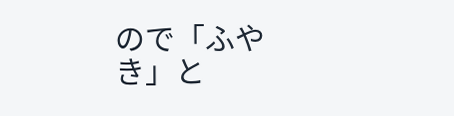ので「ふやき」と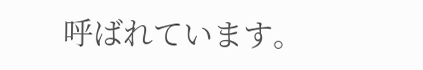呼ばれています。